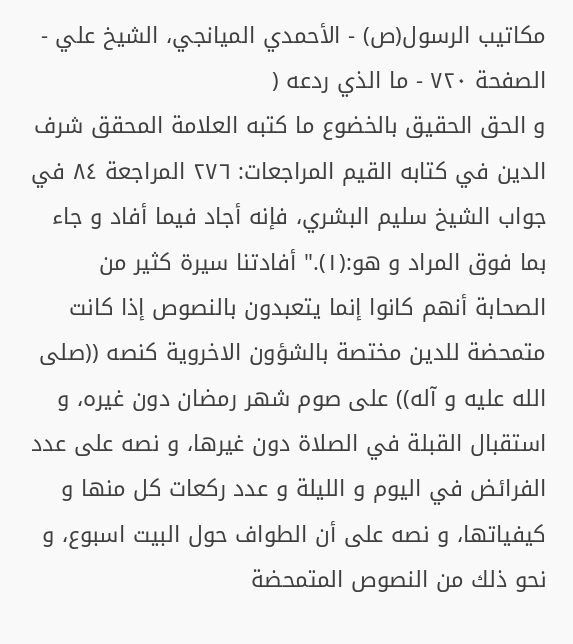مكاتيب الرسول(ص) - الأحمدي الميانجي، الشيخ علي - الصفحة ٧٢٠ - ما الذي ردعه (
و الحق الحقيق بالخضوع ما كتبه العلامة المحقق شرف الدين في كتابه القيم المراجعات: ٢٧٦ المراجعة ٨٤ في جواب الشيخ سليم البشري، فإنه أجاد فيما أفاد و جاء بما فوق المراد و هو:(١)." أفادتنا سيرة كثير من الصحابة أنهم كانوا إنما يتعبدون بالنصوص إذا كانت متمحضة للدين مختصة بالشؤون الاخروية كنصه ((صلى الله عليه و آله)) على صوم شهر رمضان دون غيره، و استقبال القبلة في الصلاة دون غيرها، و نصه على عدد الفرائض في اليوم و الليلة و عدد ركعات كل منها و كيفياتها، و نصه على أن الطواف حول البيت اسبوع، و نحو ذلك من النصوص المتمحضة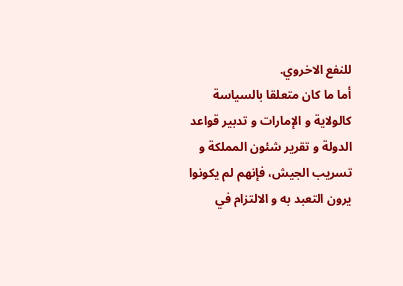للنفع الاخروي.
أما ما كان متعلقا بالسياسة كالولاية و الإمارات و تدبير قواعد الدولة و تقرير شئون المملكة و تسريب الجيش، فإنهم لم يكونوا يرون التعبد به و الالتزام في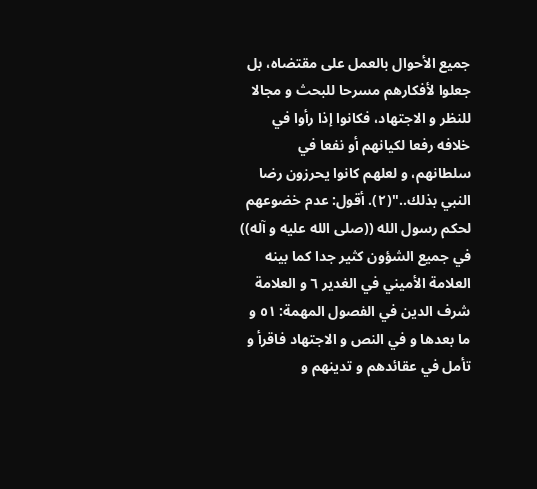جميع الأحوال بالعمل على مقتضاه، بل جعلوا لأفكارهم مسرحا للبحث و مجالا للنظر و الاجتهاد، فكانوا إذا رأوا في خلافه رفعا لكيانهم أو نفعا في سلطانهم، و لعلهم كانوا يحرزون رضا النبي بذلك.."(٢). أقول: عدم خضوعهم لحكم رسول الله ((صلى الله عليه و آله)) في جميع الشؤون كثير جدا كما بينه العلامة الأميني في الغدير ٦ و العلامة شرف الدين في الفصول المهمة: ٥١ و ما بعدها و في النص و الاجتهاد فاقرأ و تأمل في عقائدهم و تدينهم و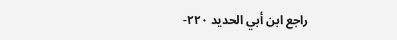راجع ابن أبي الحديد ٢٢٠-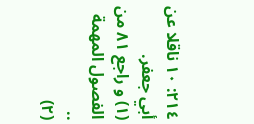٢١٤: ١٠ ناقلا عن أبي جعفر.
(١) و راجع ٨١ من الفصول المهمة ..
(٢)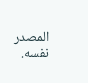المصدر نفسه.